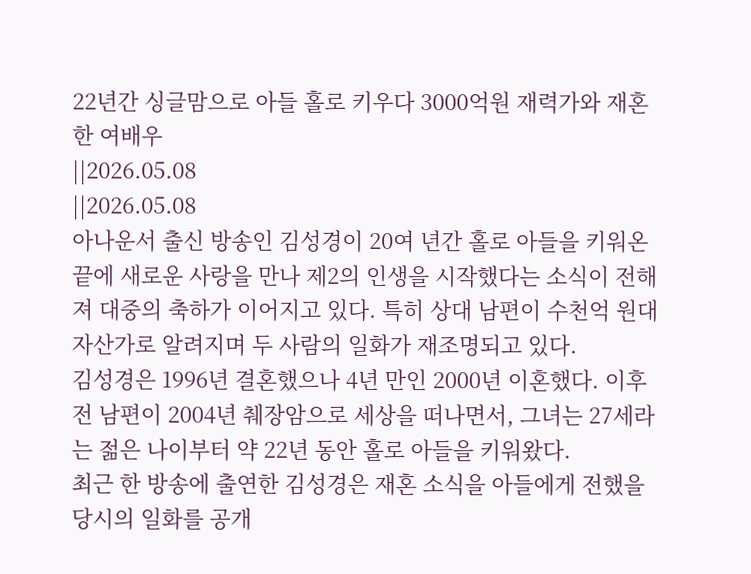22년간 싱글맘으로 아들 홀로 키우다 3000억원 재력가와 재혼한 여배우
||2026.05.08
||2026.05.08
아나운서 출신 방송인 김성경이 20여 년간 홀로 아들을 키워온 끝에 새로운 사랑을 만나 제2의 인생을 시작했다는 소식이 전해져 대중의 축하가 이어지고 있다. 특히 상대 남편이 수천억 원대 자산가로 알려지며 두 사람의 일화가 재조명되고 있다.
김성경은 1996년 결혼했으나 4년 만인 2000년 이혼했다. 이후 전 남편이 2004년 췌장암으로 세상을 떠나면서, 그녀는 27세라는 젊은 나이부터 약 22년 동안 홀로 아들을 키워왔다.
최근 한 방송에 출연한 김성경은 재혼 소식을 아들에게 전했을 당시의 일화를 공개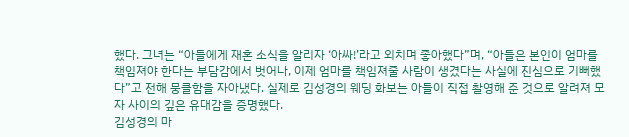했다. 그녀는 “아들에게 재혼 소식을 알리자 ‘아싸!’라고 외치며 좋아했다”며, “아들은 본인이 엄마를 책임져야 한다는 부담감에서 벗어나, 이제 엄마를 책임져줄 사람이 생겼다는 사실에 진심으로 기뻐했다”고 전해 뭉클함을 자아냈다. 실제로 김성경의 웨딩 화보는 아들이 직접 촬영해 준 것으로 알려져 모자 사이의 깊은 유대감을 증명했다.
김성경의 마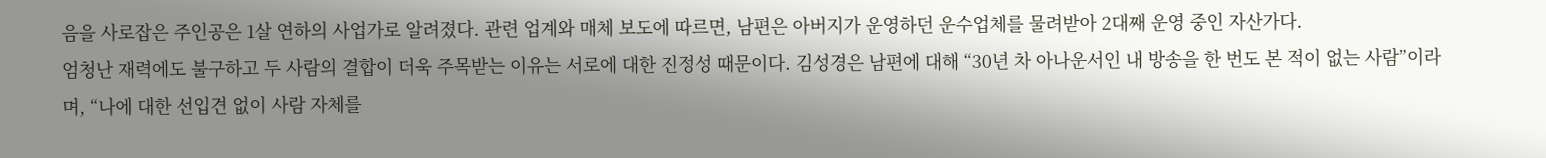음을 사로잡은 주인공은 1살 연하의 사업가로 알려졌다. 관련 업계와 매체 보도에 따르면, 남편은 아버지가 운영하던 운수업체를 물려받아 2대째 운영 중인 자산가다.
엄청난 재력에도 불구하고 두 사람의 결합이 더욱 주목받는 이유는 서로에 대한 진정성 때문이다. 김성경은 남편에 대해 “30년 차 아나운서인 내 방송을 한 번도 본 적이 없는 사람”이라며, “나에 대한 선입견 없이 사람 자체를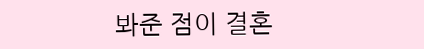봐준 점이 결혼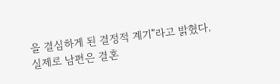을 결심하게 된 결정적 계기”라고 밝혔다.
실제로 남편은 결혼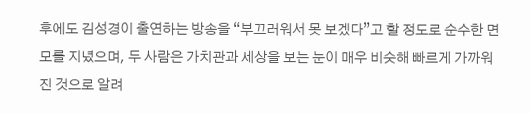후에도 김성경이 출연하는 방송을 “부끄러워서 못 보겠다”고 할 정도로 순수한 면모를 지녔으며, 두 사람은 가치관과 세상을 보는 눈이 매우 비슷해 빠르게 가까워진 것으로 알려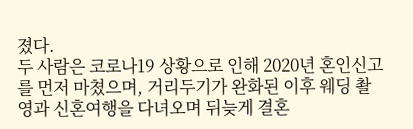졌다.
두 사람은 코로나19 상황으로 인해 2020년 혼인신고를 먼저 마쳤으며, 거리두기가 완화된 이후 웨딩 촬영과 신혼여행을 다녀오며 뒤늦게 결혼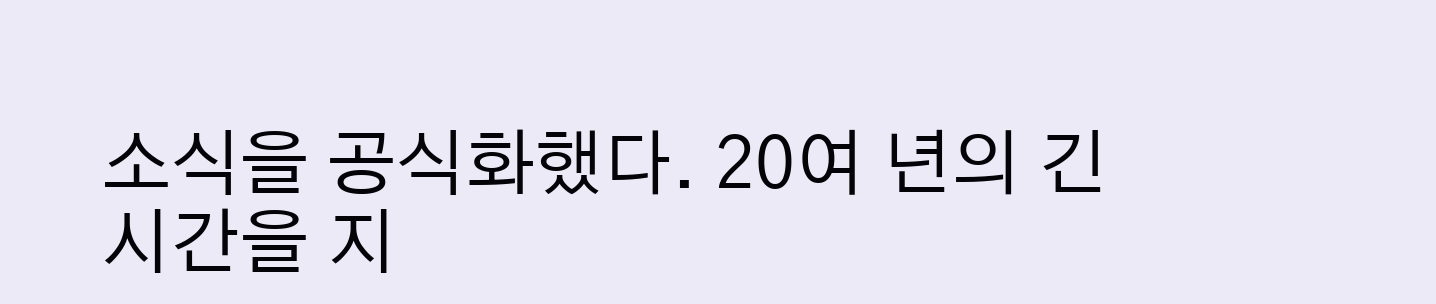소식을 공식화했다. 20여 년의 긴 시간을 지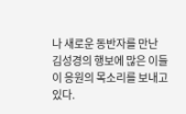나 새로운 동반자를 만난 김성경의 행보에 많은 이들이 응원의 목소리를 보내고 있다.